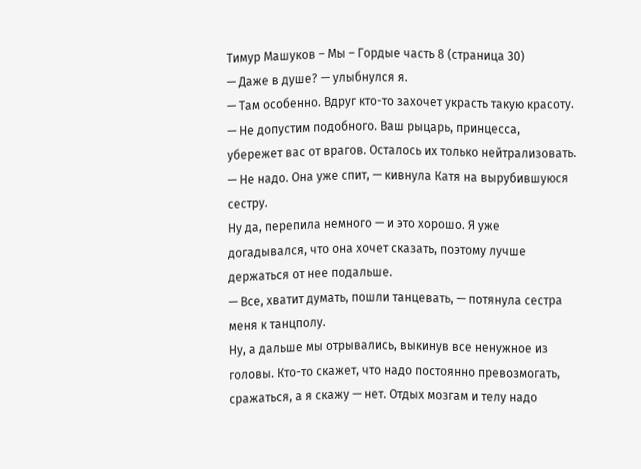Тимур Машуков – Мы – Гордые часть 8 (страница 30)
— Даже в душе? — улыбнулся я.
— Там особенно. Вдруг кто-то захочет украсть такую красоту.
— Не допустим подобного. Ваш рыцарь, принцесса, убережет вас от врагов. Осталось их только нейтрализовать.
— Не надо. Она уже спит, — кивнула Катя на вырубившуюся сестру.
Ну да, перепила немного — и это хорошо. Я уже догадывался, что она хочет сказать, поэтому лучше держаться от нее подальше.
— Все, хватит думать, пошли танцевать, — потянула сестра меня к танцполу.
Ну, а дальше мы отрывались, выкинув все ненужное из головы. Кто-то скажет, что надо постоянно превозмогать, сражаться, а я скажу — нет. Отдых мозгам и телу надо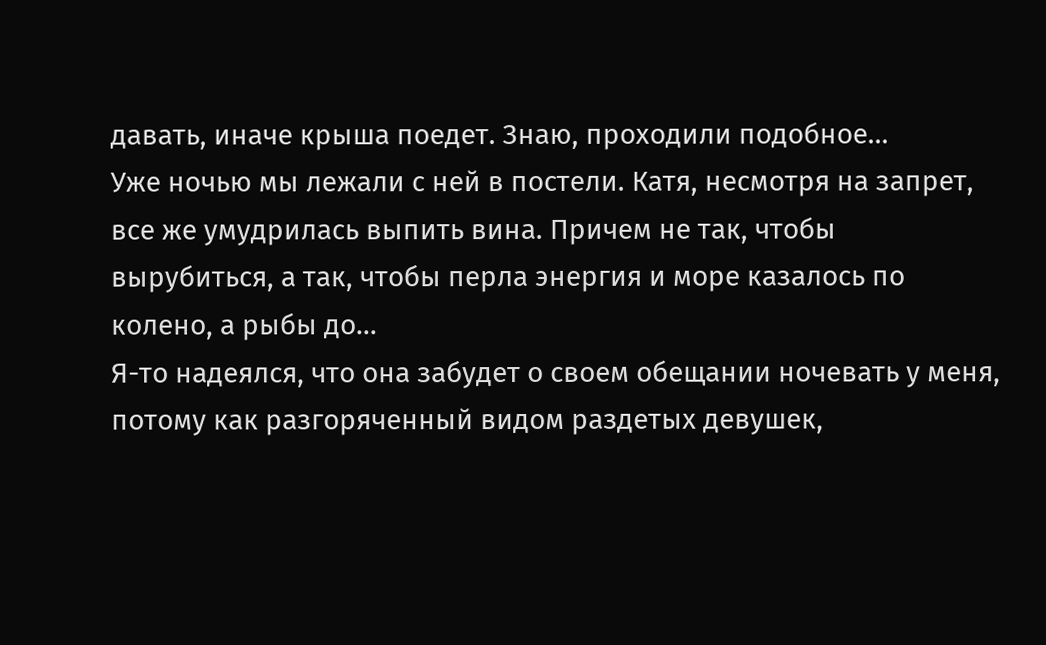давать, иначе крыша поедет. Знаю, проходили подобное…
Уже ночью мы лежали с ней в постели. Катя, несмотря на запрет, все же умудрилась выпить вина. Причем не так, чтобы вырубиться, а так, чтобы перла энергия и море казалось по колено, а рыбы до…
Я-то надеялся, что она забудет о своем обещании ночевать у меня, потому как разгоряченный видом раздетых девушек,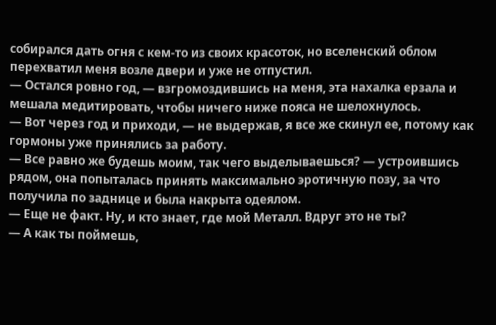собирался дать огня с кем-то из своих красоток, но вселенский облом перехватил меня возле двери и уже не отпустил.
— Остался ровно год, — взгромоздившись на меня, эта нахалка ерзала и мешала медитировать, чтобы ничего ниже пояса не шелохнулось.
— Вот через год и приходи, — не выдержав, я все же скинул ее, потому как гормоны уже принялись за работу.
— Все равно же будешь моим, так чего выделываешься? — устроившись рядом, она попыталась принять максимально эротичную позу, за что получила по заднице и была накрыта одеялом.
— Еще не факт. Ну, и кто знает, где мой Металл. Вдруг это не ты?
— А как ты поймешь,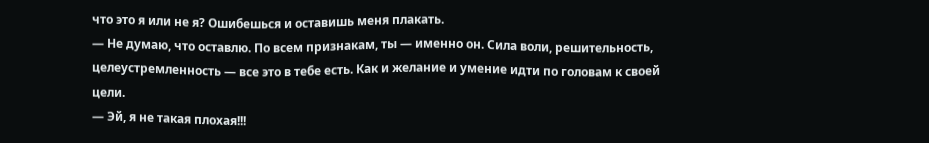что это я или не я? Ошибешься и оставишь меня плакать.
— Не думаю, что оставлю. По всем признакам, ты — именно он. Сила воли, решительность, целеустремленность — все это в тебе есть. Как и желание и умение идти по головам к своей цели.
— Эй, я не такая плохая!!!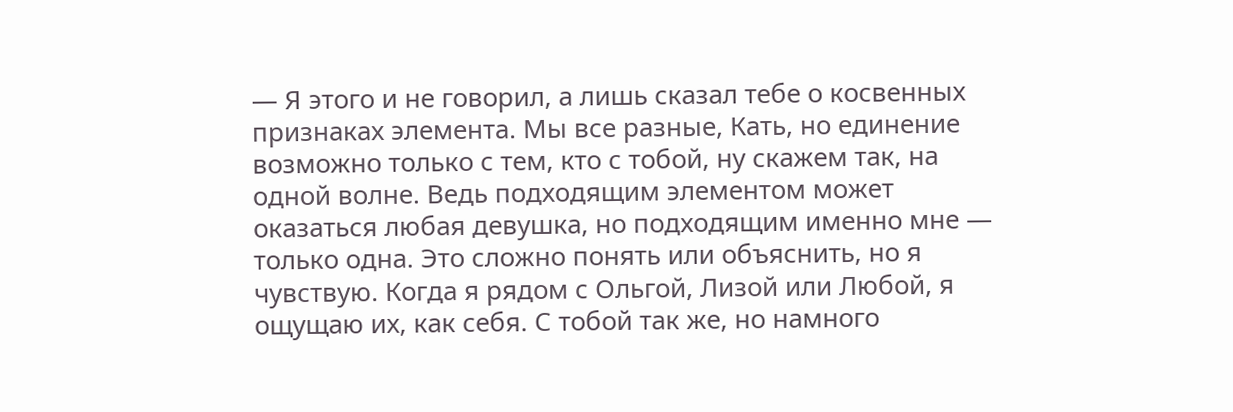— Я этого и не говорил, а лишь сказал тебе о косвенных признаках элемента. Мы все разные, Кать, но единение возможно только с тем, кто с тобой, ну скажем так, на одной волне. Ведь подходящим элементом может оказаться любая девушка, но подходящим именно мне — только одна. Это сложно понять или объяснить, но я чувствую. Когда я рядом с Ольгой, Лизой или Любой, я ощущаю их, как себя. С тобой так же, но намного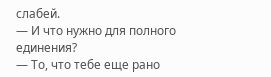слабей.
— И что нужно для полного единения?
— То, что тебе еще рано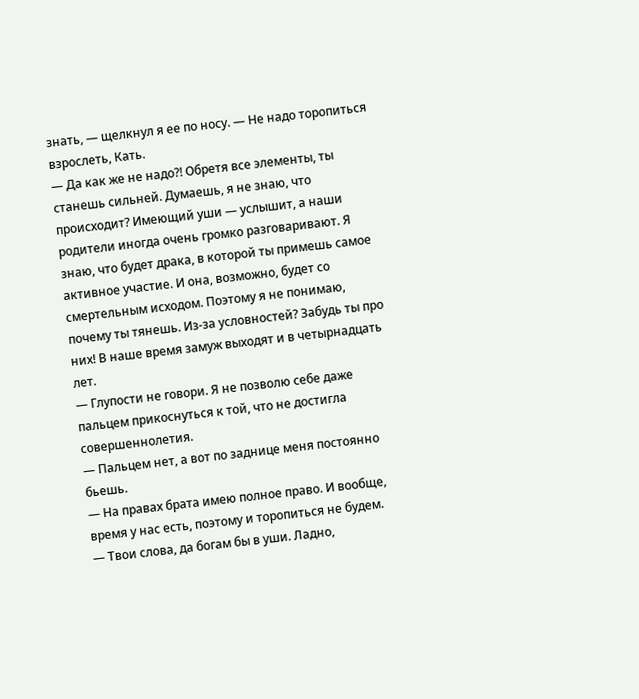знать, — щелкнул я ее по носу. — Не надо торопиться взрослеть, Кать.
— Да как же не надо⁈ Обретя все элементы, ты станешь сильней. Думаешь, я не знаю, что происходит? Имеющий уши — услышит, а наши родители иногда очень громко разговаривают. Я знаю, что будет драка, в которой ты примешь самое активное участие. И она, возможно, будет со смертельным исходом. Поэтому я не понимаю, почему ты тянешь. Из-за условностей? Забудь ты про них! В наше время замуж выходят и в четырнадцать лет.
— Глупости не говори. Я не позволю себе даже пальцем прикоснуться к той, что не достигла совершеннолетия.
— Пальцем нет, а вот по заднице меня постоянно бьешь.
— На правах брата имею полное право. И вообще, время у нас есть, поэтому и торопиться не будем.
— Твои слова, да богам бы в уши. Ладно,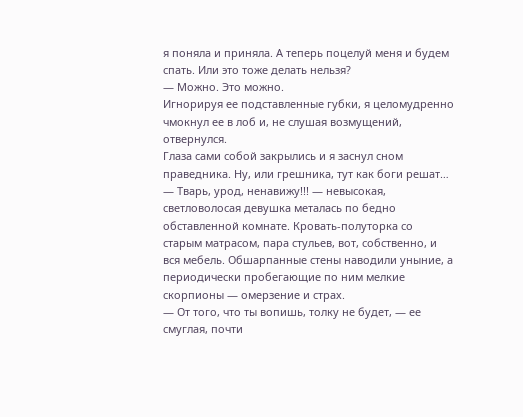я поняла и приняла. А теперь поцелуй меня и будем спать. Или это тоже делать нельзя?
— Можно. Это можно.
Игнорируя ее подставленные губки, я целомудренно чмокнул ее в лоб и, не слушая возмущений, отвернулся.
Глаза сами собой закрылись и я заснул сном праведника. Ну, или грешника, тут как боги решат…
— Тварь, урод, ненавижу!!! — невысокая, светловолосая девушка металась по бедно обставленной комнате. Кровать-полуторка со старым матрасом, пара стульев, вот, собственно, и вся мебель. Обшарпанные стены наводили уныние, а периодически пробегающие по ним мелкие скорпионы — омерзение и страх.
— От того, что ты вопишь, толку не будет, — ее смуглая, почти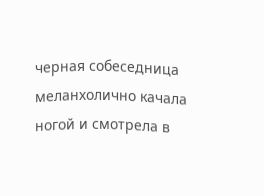черная собеседница меланхолично качала ногой и смотрела в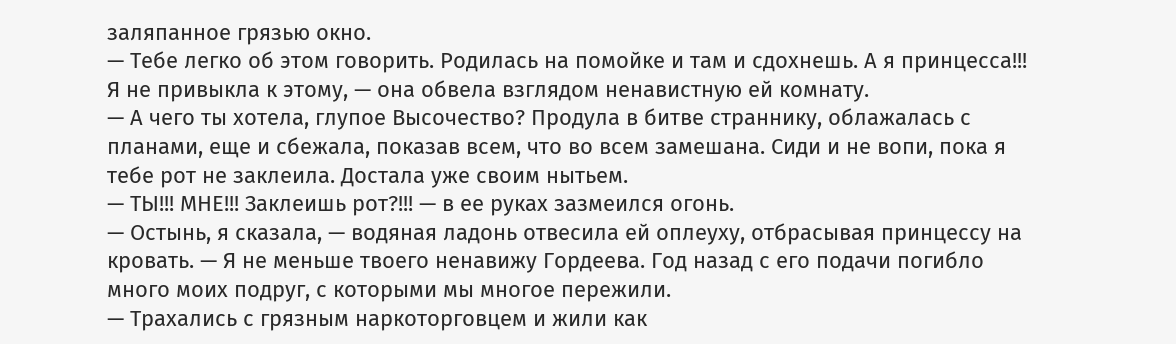заляпанное грязью окно.
— Тебе легко об этом говорить. Родилась на помойке и там и сдохнешь. А я принцесса!!! Я не привыкла к этому, — она обвела взглядом ненавистную ей комнату.
— А чего ты хотела, глупое Высочество? Продула в битве страннику, облажалась с планами, еще и сбежала, показав всем, что во всем замешана. Сиди и не вопи, пока я тебе рот не заклеила. Достала уже своим нытьем.
— ТЫ!!! МНЕ!!! Заклеишь рот?!!! — в ее руках зазмеился огонь.
— Остынь, я сказала, — водяная ладонь отвесила ей оплеуху, отбрасывая принцессу на кровать. — Я не меньше твоего ненавижу Гордеева. Год назад с его подачи погибло много моих подруг, с которыми мы многое пережили.
— Трахались с грязным наркоторговцем и жили как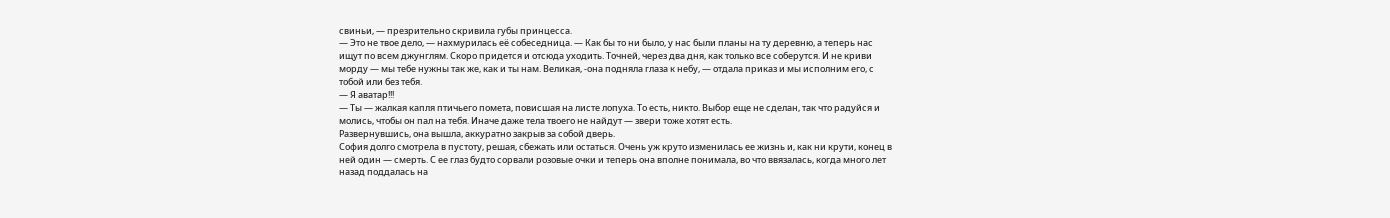свиньи, — презрительно скривила губы принцесса.
— Это не твое дело, — нахмурилась её собеседница. — Как бы то ни было, у нас были планы на ту деревню, а теперь нас ищут по всем джунглям. Скоро придется и отсюда уходить. Точней, через два дня, как только все соберутся. И не криви морду — мы тебе нужны так же, как и ты нам. Великая, -она подняла глаза к небу, — отдала приказ и мы исполним его, с тобой или без тебя.
— Я аватар!!!
— Ты — жалкая капля птичьего помета, повисшая на листе лопуха. То есть, никто. Выбор еще не сделан, так что радуйся и молись, чтобы он пал на тебя. Иначе даже тела твоего не найдут — звери тоже хотят есть.
Развернувшись, она вышла, аккуратно закрыв за собой дверь.
София долго смотрела в пустоту, решая, сбежать или остаться. Очень уж круто изменилась ее жизнь и, как ни крути, конец в ней один — смерть. С ее глаз будто сорвали розовые очки и теперь она вполне понимала, во что ввязалась, когда много лет назад поддалась на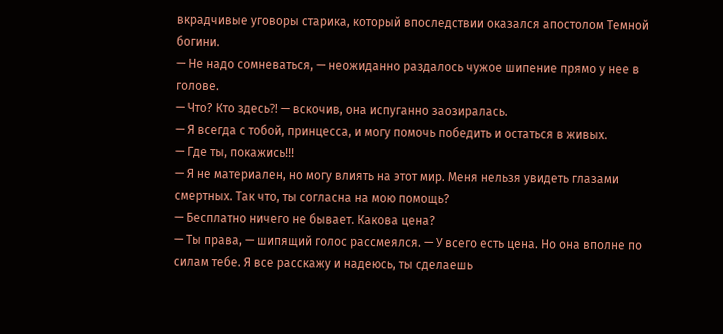вкрадчивые уговоры старика, который впоследствии оказался апостолом Темной богини.
— Не надо сомневаться, — неожиданно раздалось чужое шипение прямо у нее в голове.
— Что? Кто здесь⁈ — вскочив, она испуганно заозиралась.
— Я всегда с тобой, принцесса, и могу помочь победить и остаться в живых.
— Где ты, покажись!!!
— Я не материален, но могу влиять на этот мир. Меня нельзя увидеть глазами смертных. Так что, ты согласна на мою помощь?
— Бесплатно ничего не бывает. Какова цена?
— Ты права, — шипящий голос рассмеялся. — У всего есть цена. Но она вполне по силам тебе. Я все расскажу и надеюсь, ты сделаешь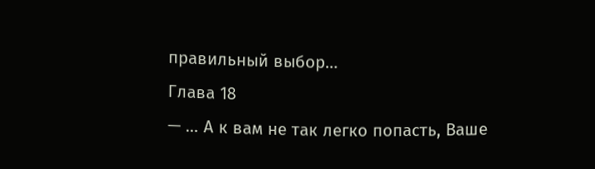правильный выбор…
Глава 18
— … А к вам не так легко попасть, Ваше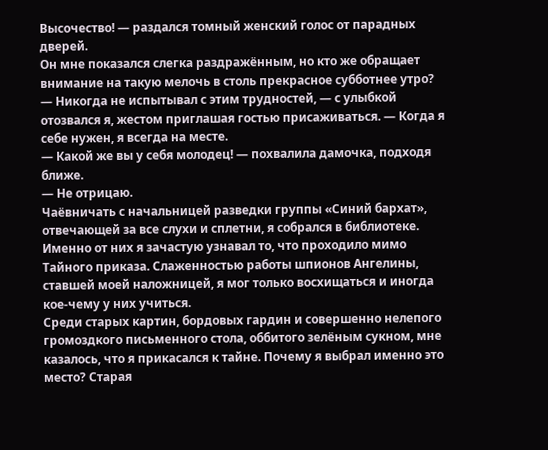Высочество! — раздался томный женский голос от парадных дверей.
Он мне показался слегка раздражённым, но кто же обращает внимание на такую мелочь в столь прекрасное субботнее утро?
— Никогда не испытывал с этим трудностей, — с улыбкой отозвался я, жестом приглашая гостью присаживаться. — Когда я себе нужен, я всегда на месте.
— Какой же вы у себя молодец! — похвалила дамочка, подходя ближе.
— Не отрицаю.
Чаёвничать с начальницей разведки группы «Синий бархат», отвечающей за все слухи и сплетни, я собрался в библиотеке. Именно от них я зачастую узнавал то, что проходило мимо Тайного приказа. Слаженностью работы шпионов Ангелины, ставшей моей наложницей, я мог только восхищаться и иногда кое-чему у них учиться.
Среди старых картин, бордовых гардин и совершенно нелепого громоздкого письменного стола, оббитого зелёным сукном, мне казалось, что я прикасался к тайне. Почему я выбрал именно это место? Старая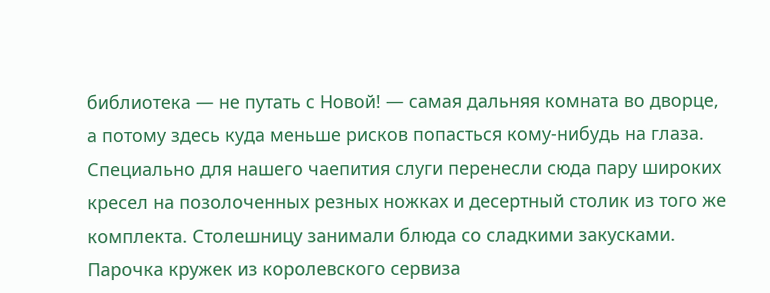библиотека — не путать с Новой! — самая дальняя комната во дворце, а потому здесь куда меньше рисков попасться кому-нибудь на глаза.
Специально для нашего чаепития слуги перенесли сюда пару широких кресел на позолоченных резных ножках и десертный столик из того же комплекта. Столешницу занимали блюда со сладкими закусками. Парочка кружек из королевского сервиза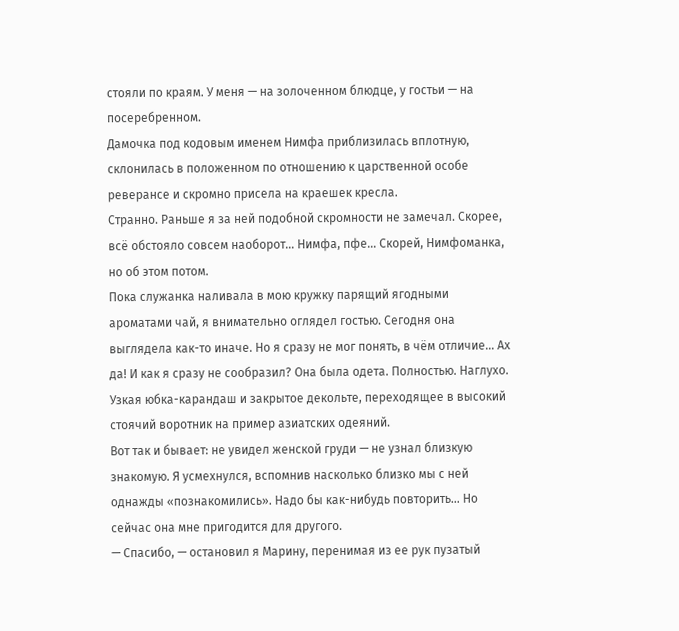стояли по краям. У меня — на золоченном блюдце, у гостьи — на посеребренном.
Дамочка под кодовым именем Нимфа приблизилась вплотную, склонилась в положенном по отношению к царственной особе реверансе и скромно присела на краешек кресла.
Странно. Раньше я за ней подобной скромности не замечал. Скорее, всё обстояло совсем наоборот… Нимфа, пфе… Скорей, Нимфоманка, но об этом потом.
Пока служанка наливала в мою кружку парящий ягодными ароматами чай, я внимательно оглядел гостью. Сегодня она выглядела как-то иначе. Но я сразу не мог понять, в чём отличие… Ах да! И как я сразу не сообразил? Она была одета. Полностью. Наглухо. Узкая юбка-карандаш и закрытое декольте, переходящее в высокий стоячий воротник на пример азиатских одеяний.
Вот так и бывает: не увидел женской груди — не узнал близкую знакомую. Я усмехнулся, вспомнив насколько близко мы с ней однажды «познакомились». Надо бы как-нибудь повторить… Но сейчас она мне пригодится для другого.
— Спасибо, — остановил я Марину, перенимая из ее рук пузатый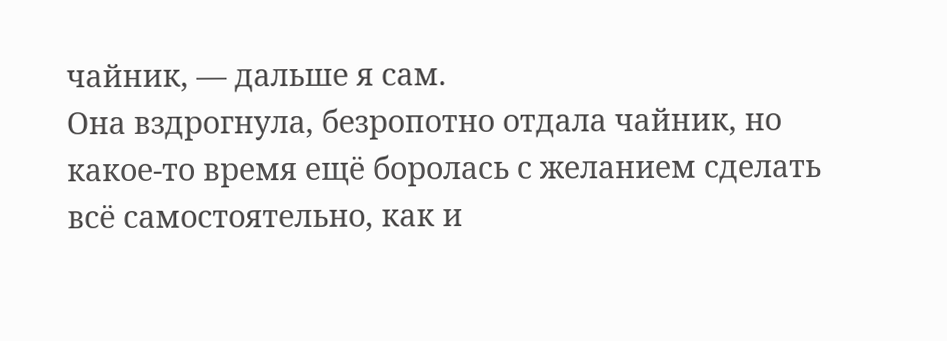чайник, — дальше я сам.
Она вздрогнула, безропотно отдала чайник, но какое-то время ещё боролась с желанием сделать всё самостоятельно, как и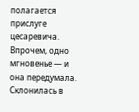полагается прислуге цесаревича. Впрочем, одно мгновенье — и она передумала. Склонилась в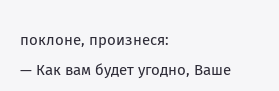поклоне, произнеся:
— Как вам будет угодно, Ваше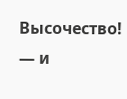Высочество! — и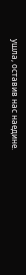ушла, оставив нас наедине.